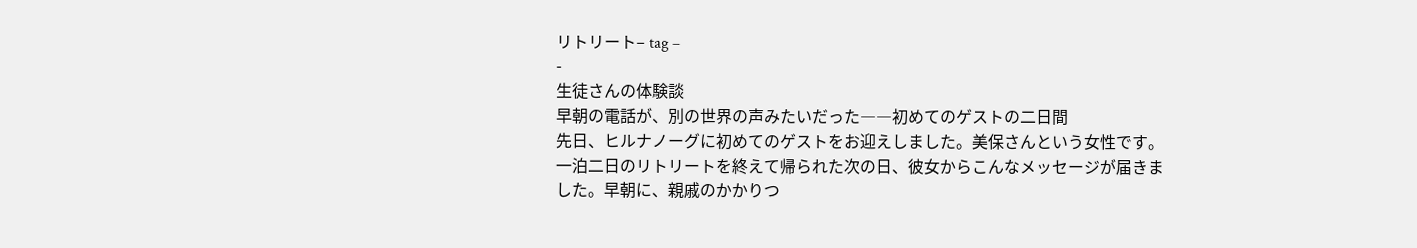リトリート– tag –
-
生徒さんの体験談
早朝の電話が、別の世界の声みたいだった――初めてのゲストの二日間
先日、ヒルナノーグに初めてのゲストをお迎えしました。美保さんという女性です。 一泊二日のリトリートを終えて帰られた次の日、彼女からこんなメッセージが届きました。早朝に、親戚のかかりつ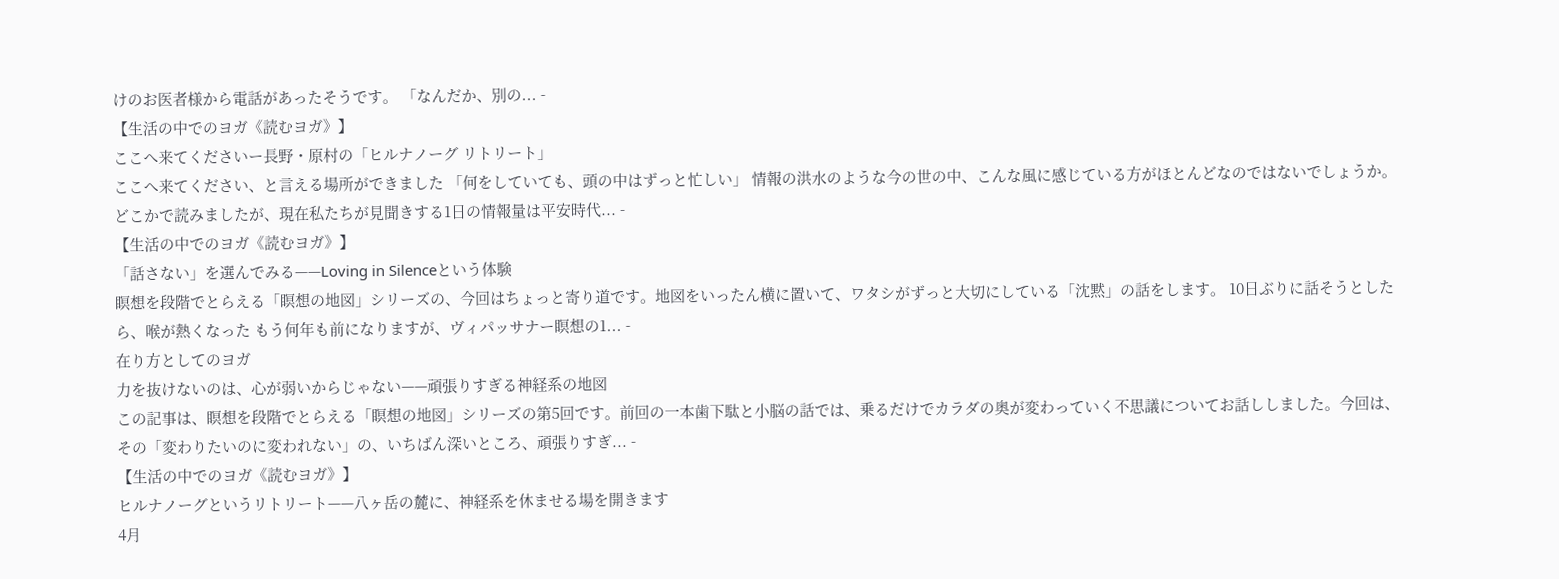けのお医者様から電話があったそうです。 「なんだか、別の... -
【生活の中でのヨガ《読むヨガ》】
ここへ来てくださいー長野・原村の「ヒルナノーグ リトリート」
ここへ来てください、と言える場所ができました 「何をしていても、頭の中はずっと忙しい」 情報の洪水のような今の世の中、こんな風に感じている方がほとんどなのではないでしょうか。どこかで読みましたが、現在私たちが見聞きする1日の情報量は平安時代... -
【生活の中でのヨガ《読むヨガ》】
「話さない」を選んでみる——Loving in Silenceという体験
瞑想を段階でとらえる「瞑想の地図」シリーズの、今回はちょっと寄り道です。地図をいったん横に置いて、ワタシがずっと大切にしている「沈黙」の話をします。 10日ぶりに話そうとしたら、喉が熱くなった もう何年も前になりますが、ヴィパッサナー瞑想の1... -
在り方としてのヨガ
力を抜けないのは、心が弱いからじゃない——頑張りすぎる神経系の地図
この記事は、瞑想を段階でとらえる「瞑想の地図」シリーズの第5回です。前回の一本歯下駄と小脳の話では、乗るだけでカラダの奥が変わっていく不思議についてお話ししました。今回は、その「変わりたいのに変われない」の、いちばん深いところ、頑張りすぎ... -
【生活の中でのヨガ《読むヨガ》】
ヒルナノーグというリトリート——八ヶ岳の麓に、神経系を休ませる場を開きます
4月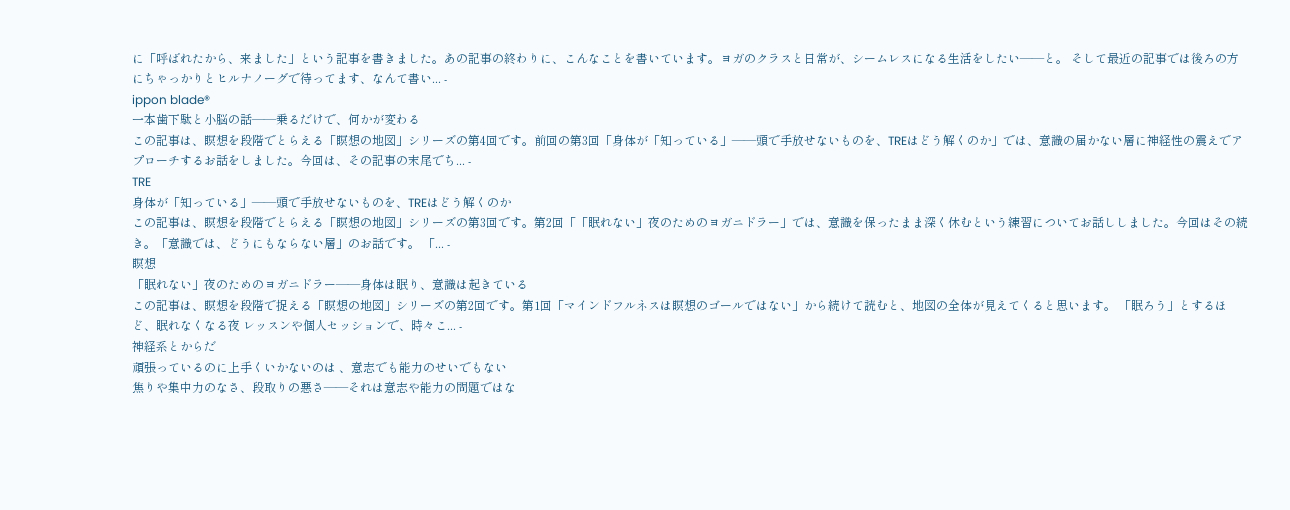に「呼ばれたから、来ました」という記事を書きました。あの記事の終わりに、こんなことを書いています。ヨガのクラスと日常が、シームレスになる生活をしたい——と。 そして最近の記事では後ろの方にちゃっかりとヒルナノーグで待ってます、なんて書い... -
ippon blade®
一本歯下駄と小脳の話——乗るだけで、何かが変わる
この記事は、瞑想を段階でとらえる「瞑想の地図」シリーズの第4回です。前回の第3回「身体が「知っている」——頭で手放せないものを、TREはどう解くのか」では、意識の届かない層に神経性の震えでアプローチするお話をしました。今回は、その記事の末尾でち... -
TRE
身体が「知っている」——頭で手放せないものを、TREはどう解くのか
この記事は、瞑想を段階でとらえる「瞑想の地図」シリーズの第3回です。第2回「「眠れない」夜のためのヨガニドラー」では、意識を保ったまま深く休むという練習についてお話ししました。今回はその続き。「意識では、どうにもならない層」のお話です。 「... -
瞑想
「眠れない」夜のためのヨガニドラー——身体は眠り、意識は起きている
この記事は、瞑想を段階で捉える「瞑想の地図」シリーズの第2回です。第1回「マインドフルネスは瞑想のゴールではない」から続けて読むと、地図の全体が見えてくると思います。 「眠ろう」とするほど、眠れなくなる夜 レッスンや個人セッションで、時々こ... -
神経系とからだ
頑張っているのに上手くいかないのは 、意志でも能力のせいでもない
焦りや集中力のなさ、段取りの悪さ——それは意志や能力の問題ではな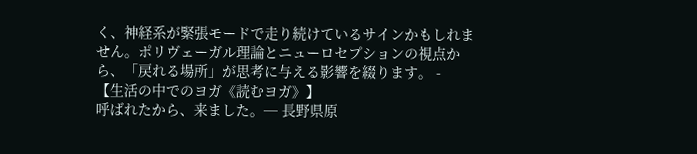く、神経系が緊張モードで走り続けているサインかもしれません。ポリヴェーガル理論とニューロセプションの視点から、「戻れる場所」が思考に与える影響を綴ります。 -
【生活の中でのヨガ《読むヨガ》】
呼ばれたから、来ました。─ 長野県原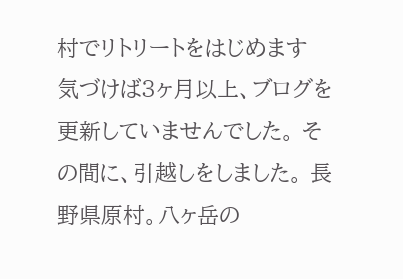村でリトリートをはじめます
気づけば3ヶ月以上、ブログを更新していませんでした。 その間に、引越しをしました。 長野県原村。八ヶ岳の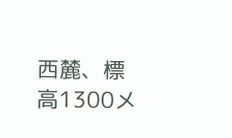西麓、標高1300メ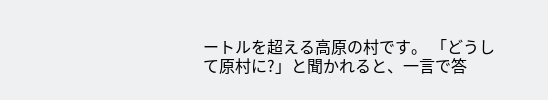ートルを超える高原の村です。 「どうして原村に?」と聞かれると、一言で答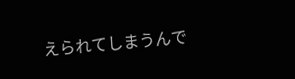えられてしまうんで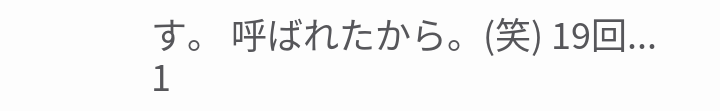す。 呼ばれたから。(笑) 19回...
1